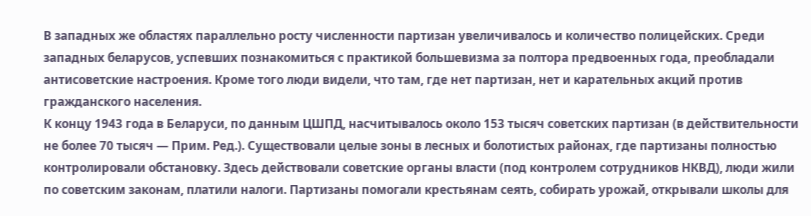В западных же областях параллельно росту численности партизан увеличивалось и количество полицейских. Среди западных беларусов, успевших познакомиться с практикой большевизма за полтора предвоенных года, преобладали антисоветские настроения. Кроме того люди видели, что там, где нет партизан, нет и карательных акций против гражданского населения.
К концу 1943 года в Беларуси, по данным ЦШПД, насчитывалось около 153 тысяч советских партизан (в действительности не более 70 тысяч — Прим. Ред.). Существовали целые зоны в лесных и болотистых районах, где партизаны полностью контролировали обстановку. Здесь действовали советские органы власти (под контролем сотрудников НКВД), люди жили по советским законам, платили налоги. Партизаны помогали крестьянам сеять, собирать урожай, открывали школы для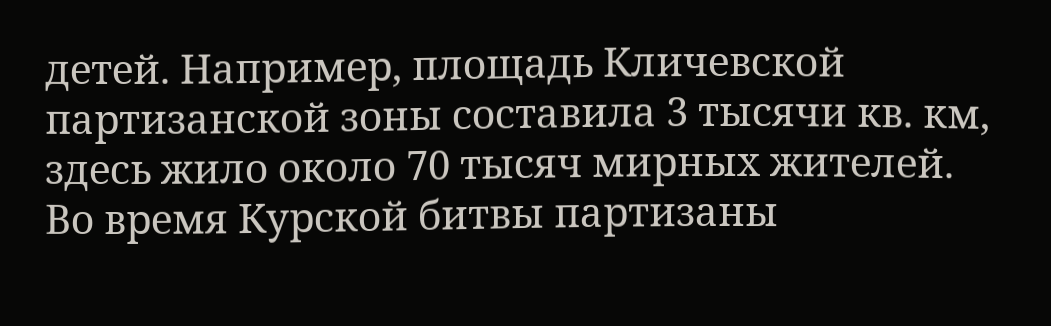детей. Например, площадь Кличевской партизанской зоны составила 3 тысячи кв. км, здесь жило около 70 тысяч мирных жителей.
Во время Курской битвы партизаны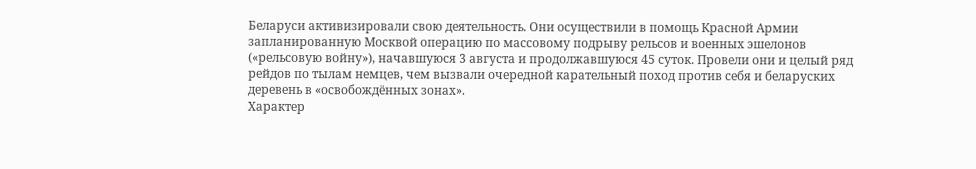Беларуси активизировали свою деятельность. Они осуществили в помощь Красной Армии запланированную Москвой операцию по массовому подрыву рельсов и военных эшелонов («рельсовую войну»), начавшуюся 3 августа и продолжавшуюся 45 суток. Провели они и целый ряд рейдов по тылам немцев, чем вызвали очередной карательный поход против себя и беларуских деревень в «освобождённых зонах».
Характер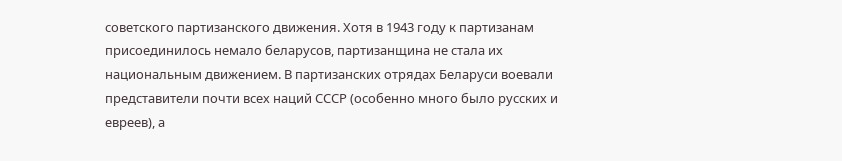советского партизанского движения. Хотя в 1943 году к партизанам присоединилось немало беларусов, партизанщина не стала их национальным движением. В партизанских отрядах Беларуси воевали представители почти всех наций СССР (особенно много было русских и евреев), а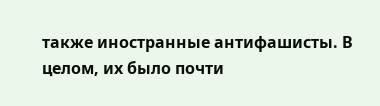также иностранные антифашисты. В целом, их было почти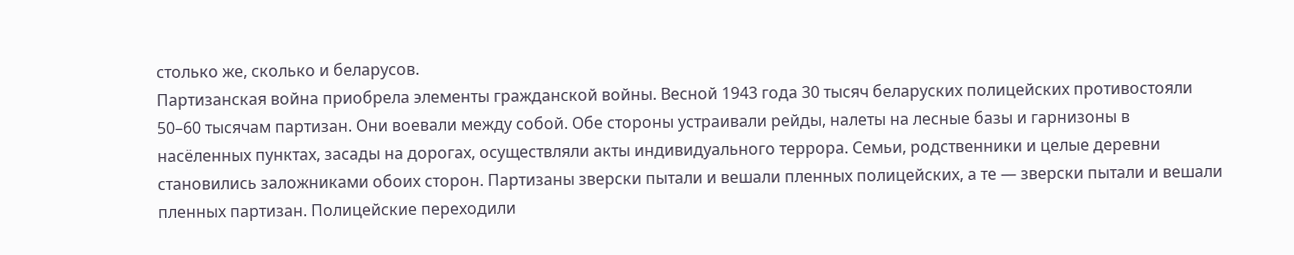столько же, сколько и беларусов.
Партизанская война приобрела элементы гражданской войны. Весной 1943 года 30 тысяч беларуских полицейских противостояли 50–60 тысячам партизан. Они воевали между собой. Обе стороны устраивали рейды, налеты на лесные базы и гарнизоны в насёленных пунктах, засады на дорогах, осуществляли акты индивидуального террора. Семьи, родственники и целые деревни становились заложниками обоих сторон. Партизаны зверски пытали и вешали пленных полицейских, а те — зверски пытали и вешали пленных партизан. Полицейские переходили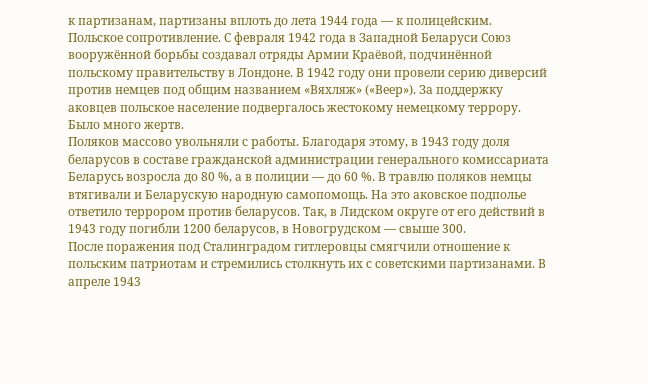к партизанам, партизаны вплоть до лета 1944 года — к полицейским.
Польское сопротивление. С февраля 1942 года в Западной Беларуси Союз вооружённой борьбы создавал отряды Армии Краёвой, подчинённой польскому правительству в Лондоне. В 1942 году они провели серию диверсий против немцев под общим названием «Вяхляж» («Веер»). За поддержку аковцев польское население подвергалось жестокому немецкому террору. Было много жертв.
Поляков массово увольняли с работы. Благодаря этому, в 1943 году доля беларусов в составе гражданской администрации генерального комиссариата Беларусь возросла до 80 %, а в полиции — до 60 %. В травлю поляков немцы втягивали и Беларускую народную самопомощь. На это аковское подполье ответило террором против беларусов. Так, в Лидском округе от его действий в 1943 году погибли 1200 беларусов, в Новогрудском — свыше 300.
После поражения под Сталинградом гитлеровцы смягчили отношение к польским патриотам и стремились столкнуть их с советскими партизанами. В апреле 1943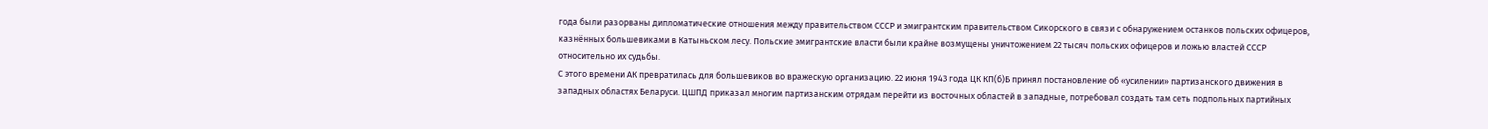года были разорваны дипломатические отношения между правительством СССР и эмигрантским правительством Сикорского в связи с обнаружением останков польских офицеров, казнённых большевиками в Катыньском лесу. Польские эмигрантские власти были крайне возмущены уничтожением 22 тысяч польских офицеров и ложью властей СССР относительно их судьбы.
С этого времени АК превратилась для большевиков во вражескую организацию. 22 июня 1943 года ЦК КП(б)Б принял постановление об «усилении» партизанского движения в западных областях Беларуси. ЦШПД приказал многим партизанским отрядам перейти из восточных областей в западные, потребовал создать там сеть подпольных партийных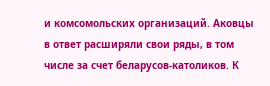и комсомольских организаций. Аковцы в ответ расширяли свои ряды, в том числе за счет беларусов-католиков. К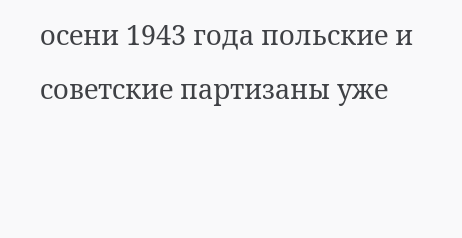осени 1943 года польские и советские партизаны уже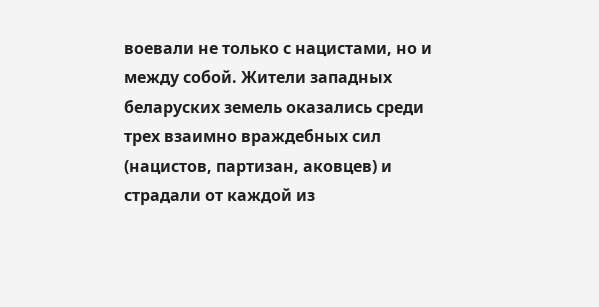воевали не только с нацистами, но и между собой. Жители западных беларуских земель оказались среди трех взаимно враждебных сил (нацистов, партизан, аковцев) и страдали от каждой из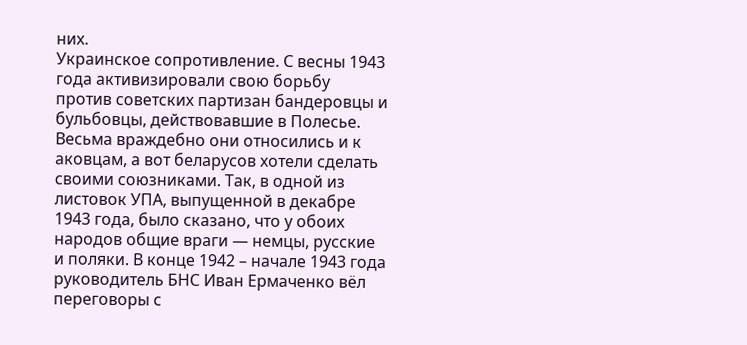них.
Украинское сопротивление. С весны 1943 года активизировали свою борьбу против советских партизан бандеровцы и бульбовцы, действовавшие в Полесье. Весьма враждебно они относились и к аковцам, а вот беларусов хотели сделать своими союзниками. Так, в одной из листовок УПА, выпущенной в декабре 1943 года, было сказано, что у обоих народов общие враги — немцы, русские и поляки. В конце 1942 – начале 1943 года руководитель БНС Иван Ермаченко вёл переговоры с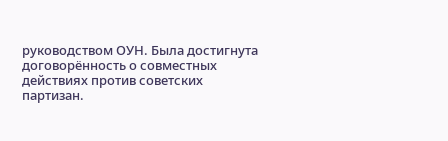руководством ОУН. Была достигнута договорённость о совместных действиях против советских партизан.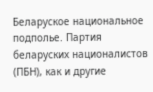Беларуское национальное подполье. Партия беларуских националистов (ПБН), как и другие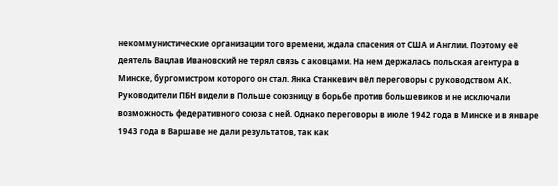некоммунистические организации того времени, ждала спасения от США и Англии. Поэтому её деятель Вацлав Ивановский не терял связь с аковцами. На нем держалась польская агентура в Минске, бургомистром которого он стал. Янка Станкевич вёл переговоры с руководством АК. Руководители ПБН видели в Польше союзницу в борьбе против большевиков и не исключали возможность федеративного союза с ней. Однако переговоры в июле 1942 года в Минске и в январе 1943 года в Варшаве не дали результатов, так как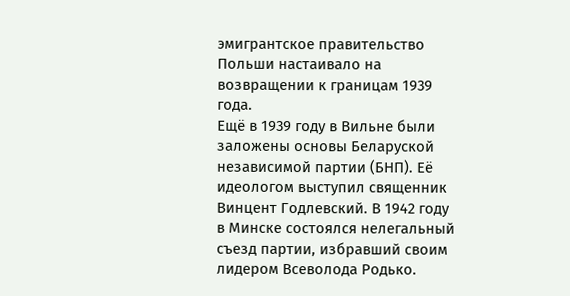эмигрантское правительство Польши настаивало на возвращении к границам 1939 года.
Ещё в 1939 году в Вильне были заложены основы Беларуской независимой партии (БНП). Её идеологом выступил священник Винцент Годлевский. В 1942 году в Минске состоялся нелегальный съезд партии, избравший своим лидером Всеволода Родько.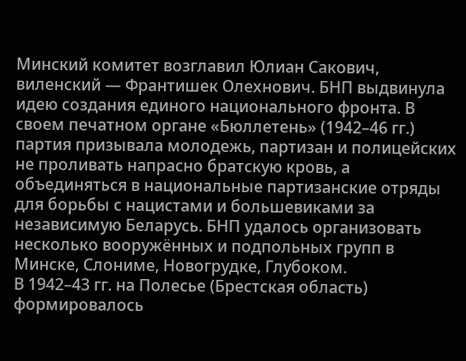Минский комитет возглавил Юлиан Сакович, виленский — Франтишек Олехнович. БНП выдвинула идею создания единого национального фронта. В своем печатном органе «Бюллетень» (1942–46 гг.) партия призывала молодежь, партизан и полицейских не проливать напрасно братскую кровь, а объединяться в национальные партизанские отряды для борьбы с нацистами и большевиками за независимую Беларусь. БНП удалось организовать несколько вооружённых и подпольных групп в Минске, Слониме, Новогрудке, Глубоком.
В 1942–43 гг. на Полесье (Брестская область) формировалось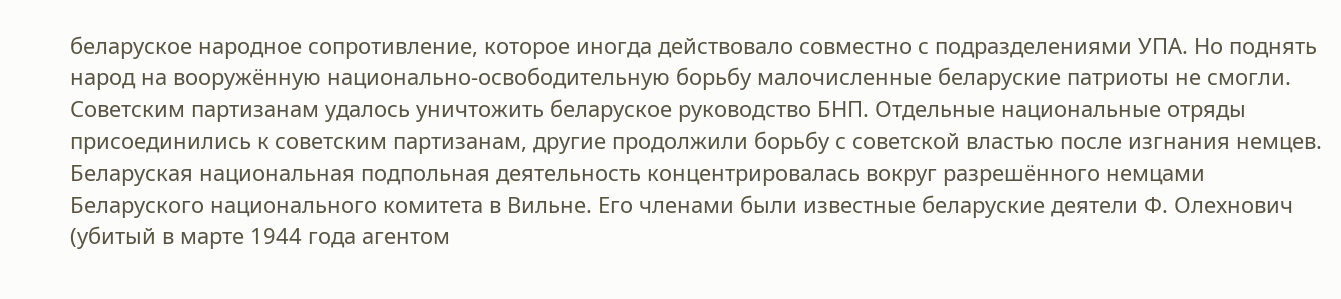беларуское народное сопротивление, которое иногда действовало совместно с подразделениями УПА. Но поднять народ на вооружённую национально-освободительную борьбу малочисленные беларуские патриоты не смогли. Советским партизанам удалось уничтожить беларуское руководство БНП. Отдельные национальные отряды присоединились к советским партизанам, другие продолжили борьбу с советской властью после изгнания немцев.
Беларуская национальная подпольная деятельность концентрировалась вокруг разрешённого немцами Беларуского национального комитета в Вильне. Его членами были известные беларуские деятели Ф. Олехнович (убитый в марте 1944 года агентом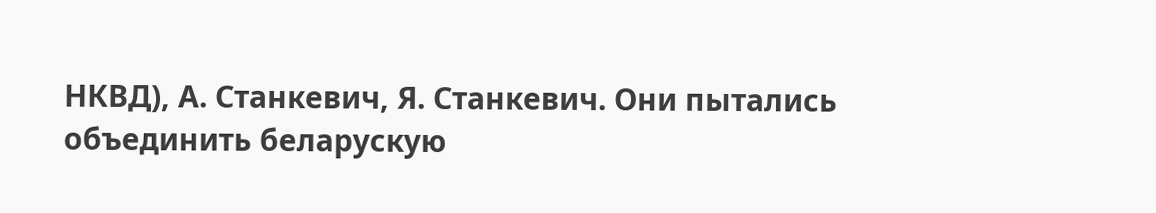НКВД), А. Станкевич, Я. Станкевич. Они пытались объединить беларускую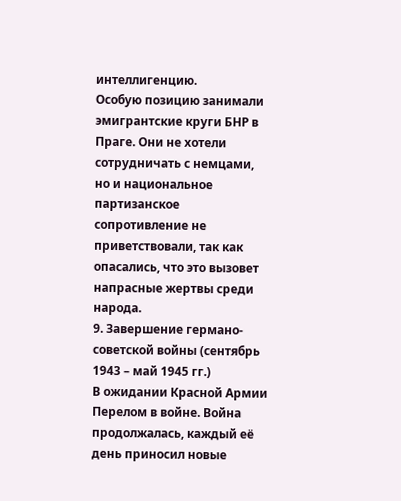интеллигенцию.
Особую позицию занимали эмигрантские круги БНР в Праге. Они не хотели сотрудничать с немцами, но и национальное партизанское сопротивление не приветствовали, так как опасались, что это вызовет напрасные жертвы среди народа.
9. Завершение германо-советской войны (сентябрь 1943 – май 1945 гг.)
В ожидании Красной Армии
Перелом в войне. Война продолжалась, каждый её день приносил новые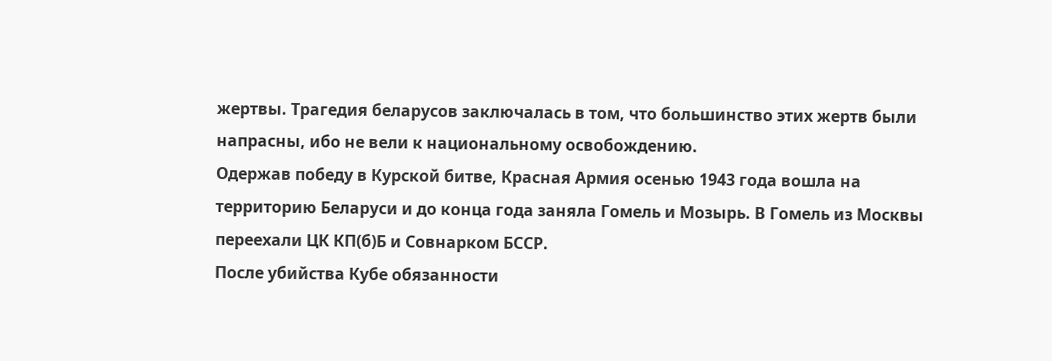жертвы. Трагедия беларусов заключалась в том, что большинство этих жертв были напрасны, ибо не вели к национальному освобождению.
Одержав победу в Курской битве, Красная Армия осенью 1943 года вошла на территорию Беларуси и до конца года заняла Гомель и Мозырь. В Гомель из Москвы переехали ЦК КП(б)Б и Совнарком БССР.
После убийства Кубе обязанности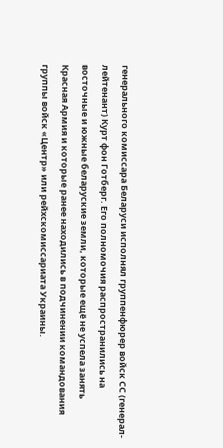генерального комиссара Беларуси исполнял группенфюрер войск СС (генерал-лейтенант) Курт фон Готберг. Его полномочия распространились на восточные и южные беларуские земли, которые ещё не успела занять Красная Армия и которые ранее находились в подчинении командования группы войск «Центр» или рейхскомиссариата Украины.